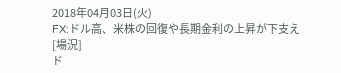2018年04月03日(火)
FX:ドル高、米株の回復や長期金利の上昇が下支え
[場況]
ド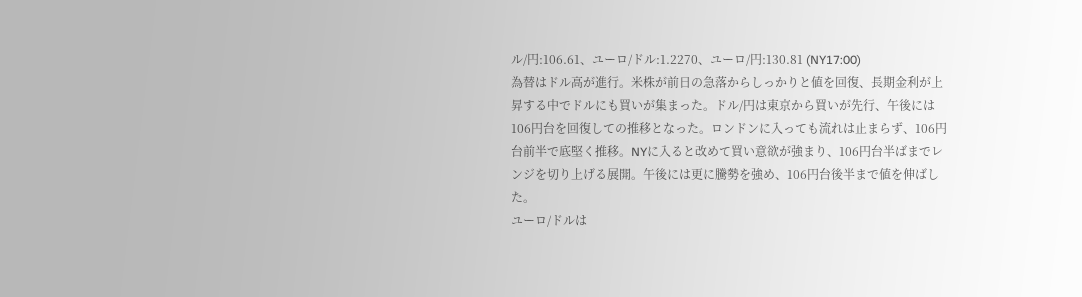ル/円:106.61、ユーロ/ドル:1.2270、ユーロ/円:130.81 (NY17:00)
為替はドル高が進行。米株が前日の急落からしっかりと値を回復、長期金利が上昇する中でドルにも買いが集まった。ドル/円は東京から買いが先行、午後には106円台を回復しての推移となった。ロンドンに入っても流れは止まらず、106円台前半で底堅く推移。NYに入ると改めて買い意欲が強まり、106円台半ばまでレンジを切り上げる展開。午後には更に騰勢を強め、106円台後半まで値を伸ばした。
ユーロ/ドルは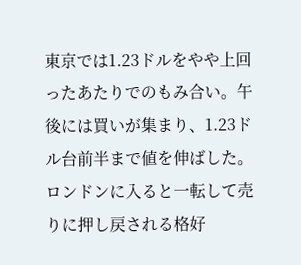東京では1.23ドルをやや上回ったあたりでのもみ合い。午後には買いが集まり、1.23ドル台前半まで値を伸ばした。ロンドンに入ると一転して売りに押し戻される格好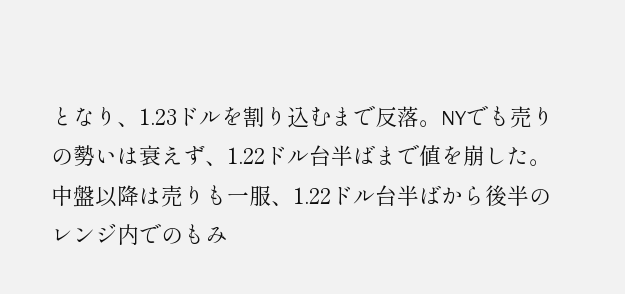となり、1.23ドルを割り込むまで反落。NYでも売りの勢いは衰えず、1.22ドル台半ばまで値を崩した。中盤以降は売りも一服、1.22ドル台半ばから後半のレンジ内でのもみ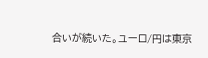合いが続いた。ユーロ/円は東京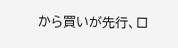から買いが先行、ロ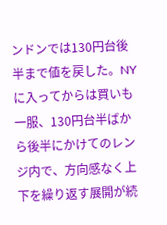ンドンでは130円台後半まで値を戻した。NYに入ってからは買いも一服、130円台半ばから後半にかけてのレンジ内で、方向感なく上下を繰り返す展開が続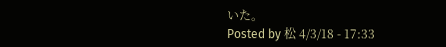いた。
Posted by 松 4/3/18 - 17:33